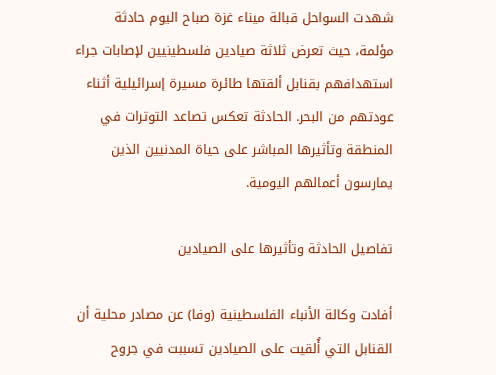شهدت السواحل قبالة ميناء غزة صباح اليوم حادثة مؤلمة، حيث تعرض ثلاثة صيادين فلسطينيين لإصابات جراء استهدافهم بقنابل ألقتها طائرة مسيرة إسرائيلية أثناء عودتهم من البحر. الحادثة تعكس تصاعد التوترات في المنطقة وتأثيرها المباشر على حياة المدنيين الذين يمارسون أعمالهم اليومية.

تفاصيل الحادثة وتأثيرها على الصيادين

أفادت وكالة الأنباء الفلسطينية (وفا) عن مصادر محلية أن القنابل التي أُلقيت على الصيادين تسببت في جروح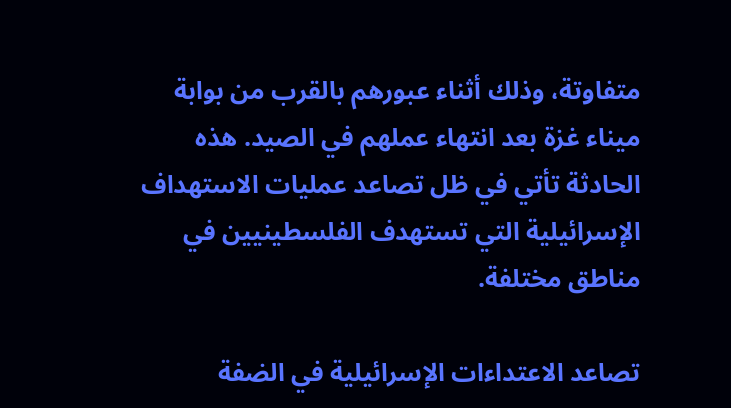متفاوتة، وذلك أثناء عبورهم بالقرب من بوابة ميناء غزة بعد انتهاء عملهم في الصيد. هذه الحادثة تأتي في ظل تصاعد عمليات الاستهداف الإسرائيلية التي تستهدف الفلسطينيين في مناطق مختلفة.

تصاعد الاعتداءات الإسرائيلية في الضفة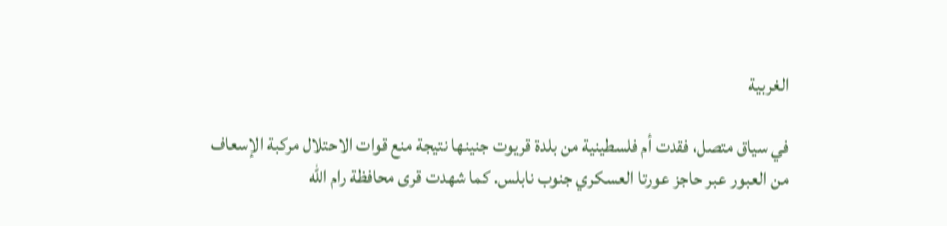الغربية

في سياق متصل، فقدت أم فلسطينية من بلدة قريوت جنينها نتيجة منع قوات الاحتلال مركبة الإسعاف من العبور عبر حاجز عورتا العسكري جنوب نابلس. كما شهدت قرى محافظة رام الله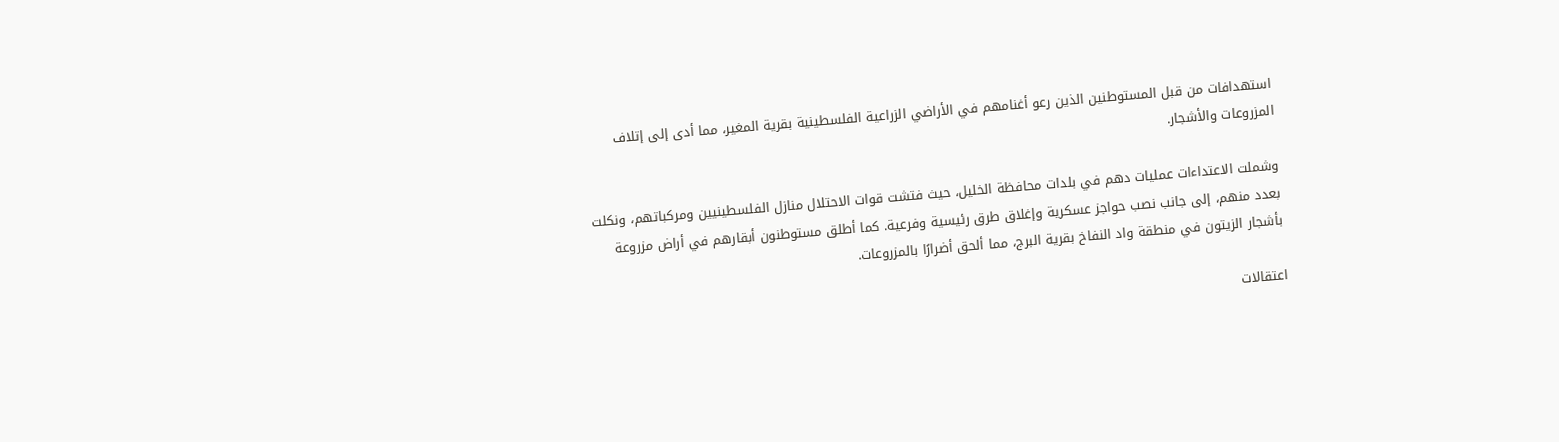استهدافات من قبل المستوطنين الذين رعو أغنامهم في الأراضي الزراعية الفلسطينية بقرية المغير، مما أدى إلى إتلاف المزروعات والأشجار.

وشملت الاعتداءات عمليات دهم في بلدات محافظة الخليل، حيث فتشت قوات الاحتلال منازل الفلسطينيين ومركباتهم، ونكلت بعدد منهم، إلى جانب نصب حواجز عسكرية وإغلاق طرق رئيسية وفرعية. كما أطلق مستوطنون أبقارهم في أراض مزروعة بأشجار الزيتون في منطقة واد النفاخ بقرية البرج، مما ألحق أضرارًا بالمزروعات.

اعتقالات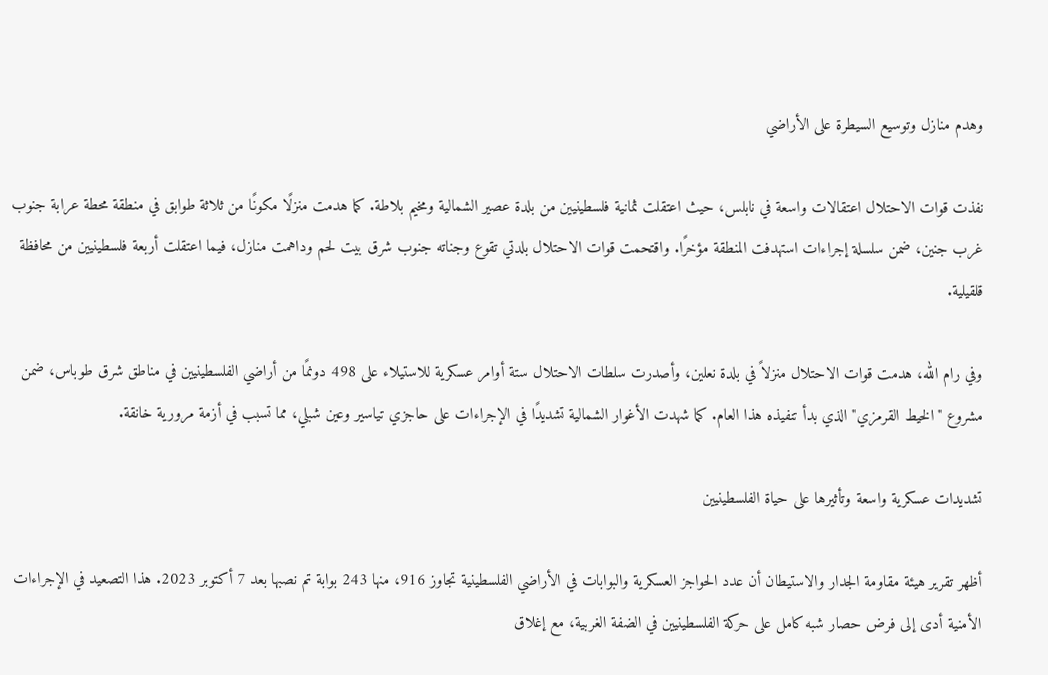وهدم منازل وتوسيع السيطرة على الأراضي

نفذت قوات الاحتلال اعتقالات واسعة في نابلس، حيث اعتقلت ثمانية فلسطينيين من بلدة عصير الشمالية ومخيم بلاطة. كما هدمت منزلًا مكونًا من ثلاثة طوابق في منطقة محطة عرابة جنوب غرب جنين، ضمن سلسلة إجراءات استهدفت المنطقة مؤخرًا. واقتحمت قوات الاحتلال بلدتي تقوع وجناته جنوب شرق بيت لحم وداهمت منازل، فيما اعتقلت أربعة فلسطينيين من محافظة قلقيلية.

وفي رام الله، هدمت قوات الاحتلال منزلاً في بلدة نعلين، وأصدرت سلطات الاحتلال ستة أوامر عسكرية للاستيلاء على 498 دونمًا من أراضي الفلسطينيين في مناطق شرق طوباس، ضمن مشروع "الخيط القرمزي" الذي بدأ تنفيذه هذا العام. كما شهدت الأغوار الشمالية تشديدًا في الإجراءات على حاجزي تياسير وعين شبلي، مما تسبب في أزمة مرورية خانقة.

تشديدات عسكرية واسعة وتأثيرها على حياة الفلسطينيين

أظهر تقرير هيئة مقاومة الجدار والاستيطان أن عدد الحواجز العسكرية والبوابات في الأراضي الفلسطينية تجاوز 916، منها 243 بوابة تم نصبها بعد 7 أكتوبر 2023. هذا التصعيد في الإجراءات الأمنية أدى إلى فرض حصار شبه كامل على حركة الفلسطينيين في الضفة الغربية، مع إغلاق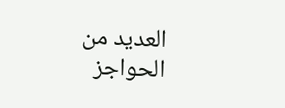العديد من الحواجز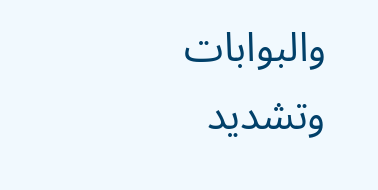والبوابات وتشديد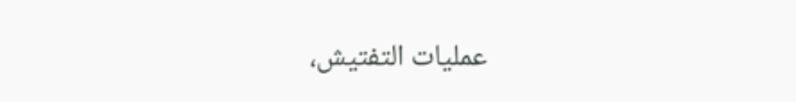عمليات التفتيش،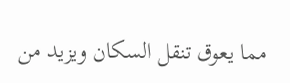مما يعوق تنقل السكان ويزيد من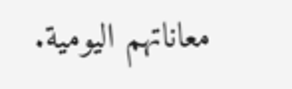معاناتهم اليومية.